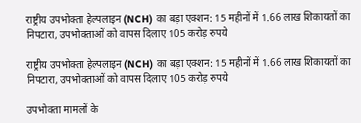राष्ट्रीय उपभोक्ता हेल्पलाइन (NCH) का बड़ा एक्शन: 15 महीनों में 1.66 लाख शिकायतों का निपटारा, उपभोक्ताओं को वापस दिलाए 105 करोड़ रुपये

राष्ट्रीय उपभोक्ता हेल्पलाइन (NCH) का बड़ा एक्शन: 15 महीनों में 1.66 लाख शिकायतों का निपटारा, उपभोक्ताओं को वापस दिलाए 105 करोड़ रुपये

उपभोक्ता मामलों के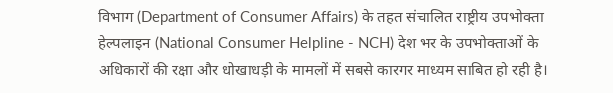विभाग (Department of Consumer Affairs) के तहत संचालित राष्ट्रीय उपभोक्ता हेल्पलाइन (National Consumer Helpline - NCH) देश भर के उपभोक्ताओं के अधिकारों की रक्षा और धोखाधड़ी के मामलों में सबसे कारगर माध्यम साबित हो रही है।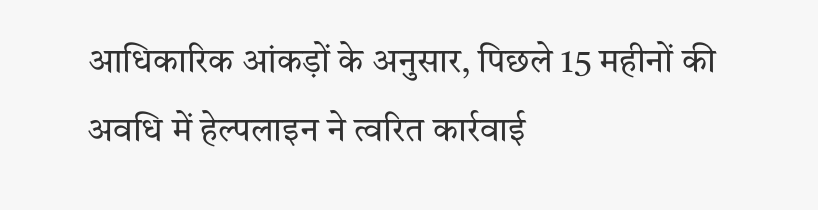आधिकारिक आंकड़ों के अनुसार, पिछले 15 महीनों की अवधि में हेल्पलाइन ने त्वरित कार्रवाई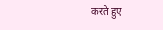करते हुए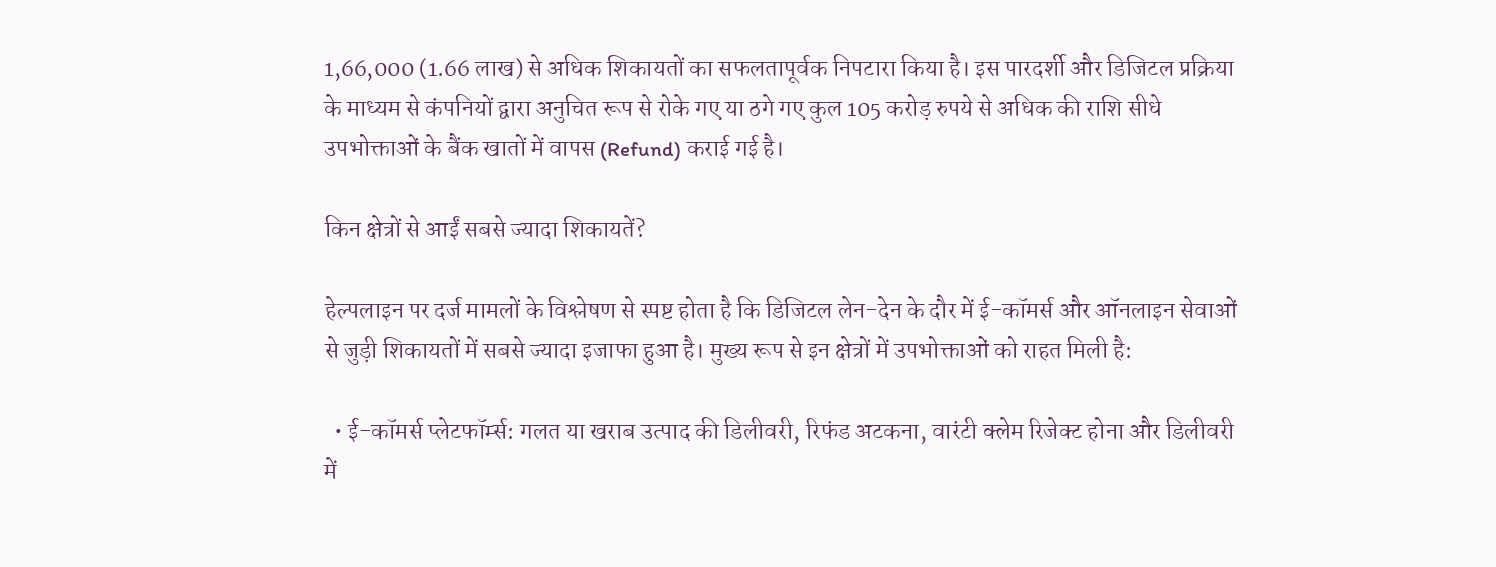1,66,000 (1.66 लाख) से अधिक शिकायतों का सफलतापूर्वक निपटारा किया है। इस पारदर्शी और डिजिटल प्रक्रिया के माध्यम से कंपनियों द्वारा अनुचित रूप से रोके गए या ठगे गए कुल 105 करोड़ रुपये से अधिक की राशि सीधे उपभोक्ताओं के बैंक खातों में वापस (Refund) कराई गई है।

किन क्षेत्रों से आईं सबसे ज्यादा शिकायतें?

हेल्पलाइन पर दर्ज मामलों के विश्लेषण से स्पष्ट होता है कि डिजिटल लेन-देन के दौर में ई-कॉमर्स और ऑनलाइन सेवाओं से जुड़ी शिकायतों में सबसे ज्यादा इजाफा हुआ है। मुख्य रूप से इन क्षेत्रों में उपभोक्ताओं को राहत मिली है:

  • ई-कॉमर्स प्लेटफॉर्म्स: गलत या खराब उत्पाद की डिलीवरी, रिफंड अटकना, वारंटी क्लेम रिजेक्ट होना और डिलीवरी में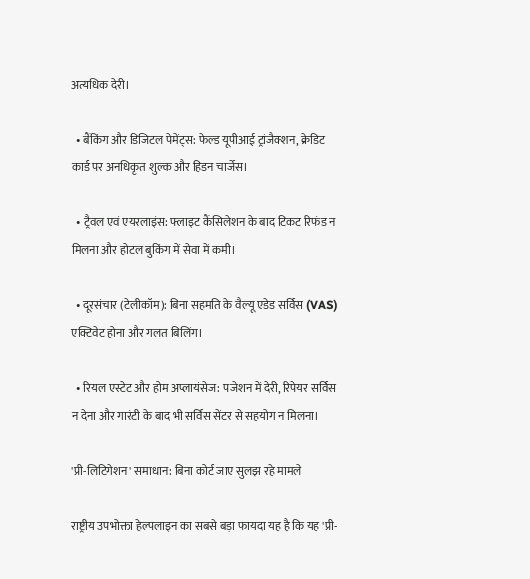अत्यधिक देरी।

  • बैंकिंग और डिजिटल पेमेंट्स: फेल्ड यूपीआई ट्रांजैक्शन, क्रेडिट कार्ड पर अनधिकृत शुल्क और हिडन चार्जेस।

  • ट्रैवल एवं एयरलाइंस: फ्लाइट कैंसिलेशन के बाद टिकट रिफंड न मिलना और होटल बुकिंग में सेवा में कमी।

  • दूरसंचार (टेलीकॉम): बिना सहमति के वैल्यू एडेड सर्विस (VAS) एक्टिवेट होना और गलत बिलिंग।

  • रियल एस्टेट और होम अप्लायंसेज: पजेशन में देरी, रिपेयर सर्विस न देना और गारंटी के बाद भी सर्विस सेंटर से सहयोग न मिलना।

'प्री-लिटिगेशन' समाधान: बिना कोर्ट जाए सुलझ रहे मामले

राष्ट्रीय उपभोक्ता हेल्पलाइन का सबसे बड़ा फायदा यह है कि यह 'प्री-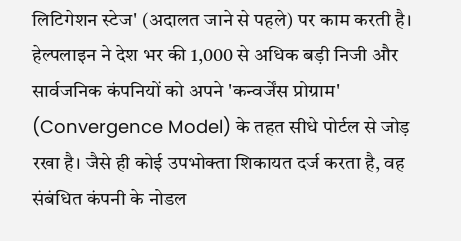लिटिगेशन स्टेज' (अदालत जाने से पहले) पर काम करती है। हेल्पलाइन ने देश भर की 1,000 से अधिक बड़ी निजी और सार्वजनिक कंपनियों को अपने 'कन्वर्जेंस प्रोग्राम' (Convergence Model) के तहत सीधे पोर्टल से जोड़ रखा है। जैसे ही कोई उपभोक्ता शिकायत दर्ज करता है, वह संबंधित कंपनी के नोडल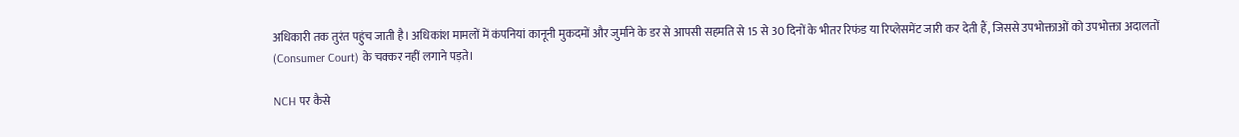अधिकारी तक तुरंत पहुंच जाती है। अधिकांश मामलों में कंपनियां कानूनी मुकदमों और जुर्माने के डर से आपसी सहमति से 15 से 30 दिनों के भीतर रिफंड या रिप्लेसमेंट जारी कर देती हैं, जिससे उपभोक्ताओं को उपभोक्ता अदालतों (Consumer Court) के चक्कर नहीं लगाने पड़ते।

NCH पर कैसे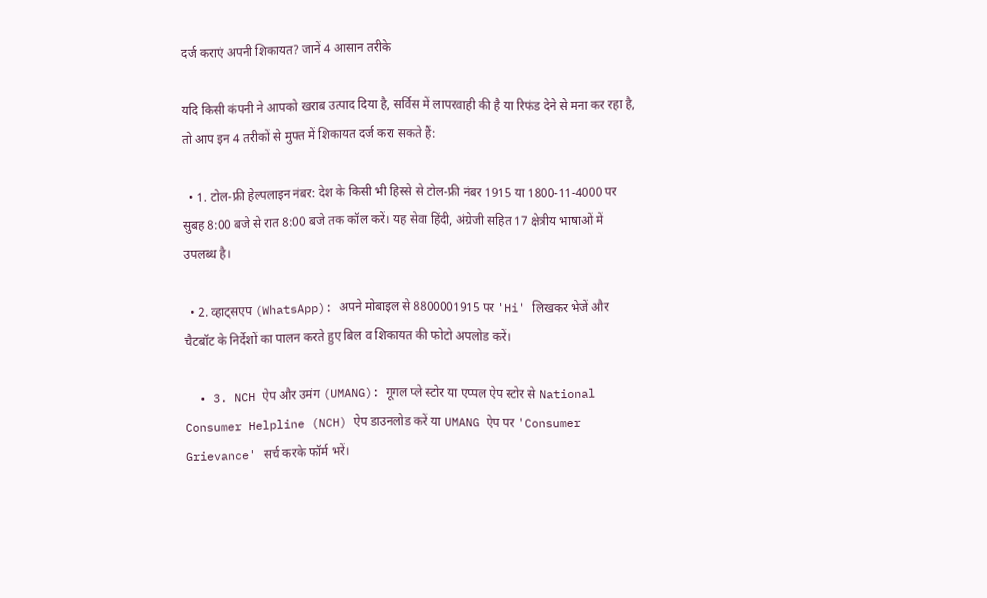दर्ज कराएं अपनी शिकायत? जानें 4 आसान तरीके

यदि किसी कंपनी ने आपको खराब उत्पाद दिया है, सर्विस में लापरवाही की है या रिफंड देने से मना कर रहा है, तो आप इन 4 तरीकों से मुफ्त में शिकायत दर्ज करा सकते हैं:

  • 1. टोल-फ्री हेल्पलाइन नंबर: देश के किसी भी हिस्से से टोल-फ्री नंबर 1915 या 1800-11-4000 पर सुबह 8:00 बजे से रात 8:00 बजे तक कॉल करें। यह सेवा हिंदी, अंग्रेजी सहित 17 क्षेत्रीय भाषाओं में उपलब्ध है।

  • 2. व्हाट्सएप (WhatsApp): अपने मोबाइल से 8800001915 पर 'Hi' लिखकर भेजें और चैटबॉट के निर्देशों का पालन करते हुए बिल व शिकायत की फोटो अपलोड करें।

  • 3. NCH ऐप और उमंग (UMANG): गूगल प्ले स्टोर या एप्पल ऐप स्टोर से National Consumer Helpline (NCH) ऐप डाउनलोड करें या UMANG ऐप पर 'Consumer Grievance' सर्च करके फॉर्म भरें।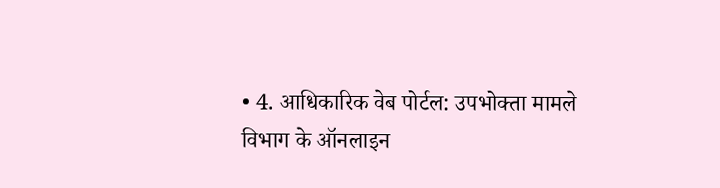• 4. आधिकारिक वेब पोर्टल: उपभोक्ता मामले विभाग के ऑनलाइन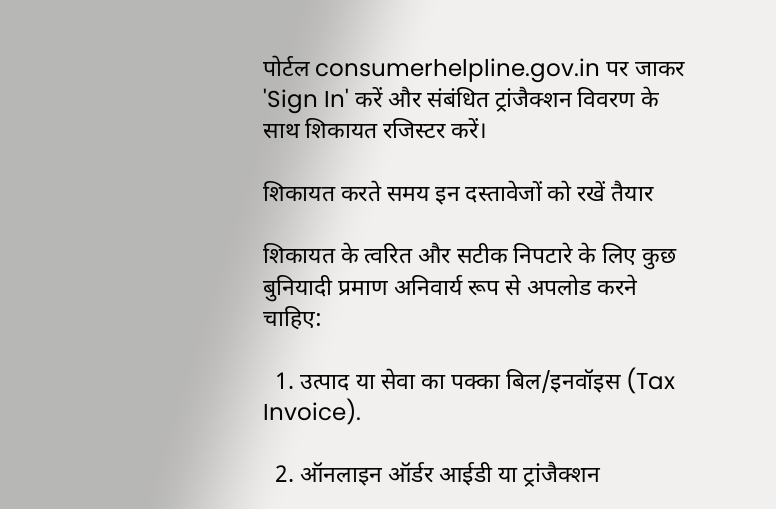पोर्टल consumerhelpline.gov.in पर जाकर 'Sign In' करें और संबंधित ट्रांजैक्शन विवरण के साथ शिकायत रजिस्टर करें।

शिकायत करते समय इन दस्तावेजों को रखें तैयार

शिकायत के त्वरित और सटीक निपटारे के लिए कुछ बुनियादी प्रमाण अनिवार्य रूप से अपलोड करने चाहिए:

  1. उत्पाद या सेवा का पक्का बिल/इनवॉइस (Tax Invoice).

  2. ऑनलाइन ऑर्डर आईडी या ट्रांजैक्शन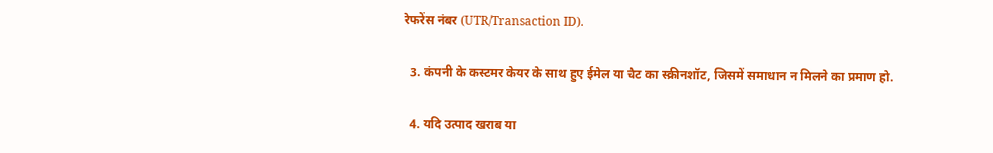रेफरेंस नंबर (UTR/Transaction ID).

  3. कंपनी के कस्टमर केयर के साथ हुए ईमेल या चैट का स्क्रीनशॉट, जिसमें समाधान न मिलने का प्रमाण हो.

  4. यदि उत्पाद खराब या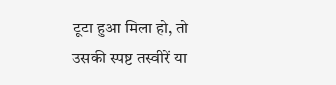टूटा हुआ मिला हो, तो उसकी स्पष्ट तस्वीरें या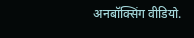अनबॉक्सिंग वीडियो.